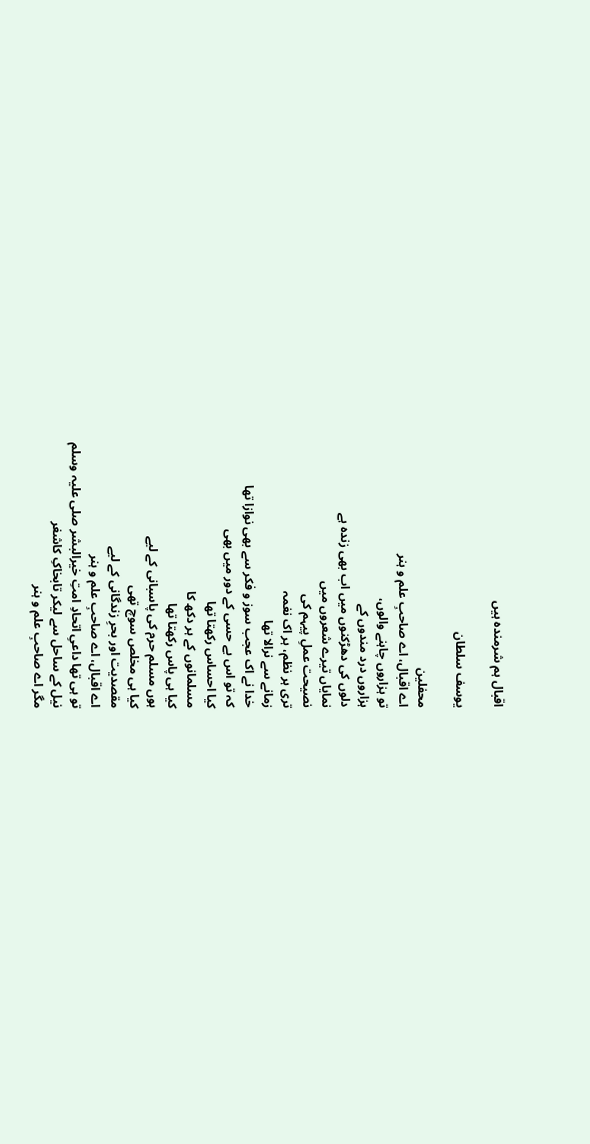اقبال ہم شرمندہ ہیں

یوسف سلطان

محفلین
اے اقبال، اے صاحبِ علم و ہنر
تو ہزاروں چاہنے والوں،
ہزاروں درد مندوں کے
دلوں کی دھڑکنوں میں اب بھی زندہ ہے
نمایاں تیرے شعروں میں
نصیحت عملِ پیہم کی
تری ہر نظم، ہر اک نغمہ
زمانے سے نرالا تھا
خدا نے اک عجب سوز و فکر سے بھی نوازا تھا
کہ تو اس بے حسی کے دور میں بھی
کیا احساس رکھتا تھا
مسلمانوں کے ہر دکھ کا
کیا ہی پاس رکھتا تھا
ہوں مسلم حرم کی پاسبانی کے لیے
کیا ہی مخلص سوچ تھی
مقصدیت اور بحرِ زندگانی کے لیے
اے اقبال، اے صاحبِ علم و ہنر
تو ہی تھا داعیِ اتحادِ امتِ خیرالبشر صلی علیہ وسلم
نیل کے ساحل سے لیکر تابخاکِ کاشغر
مگر اے صاحبِ علم و ہنر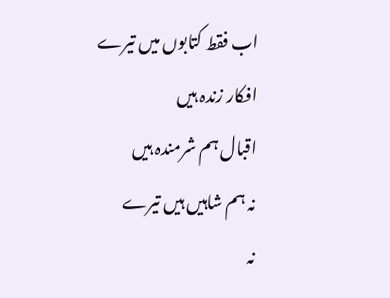اب فقط کتابوں میں تیرے افکار زندہ ہیں
اقبال ہم شرمندہ ہیں
نہ ہم شاہیں ہیں تیرے
نہ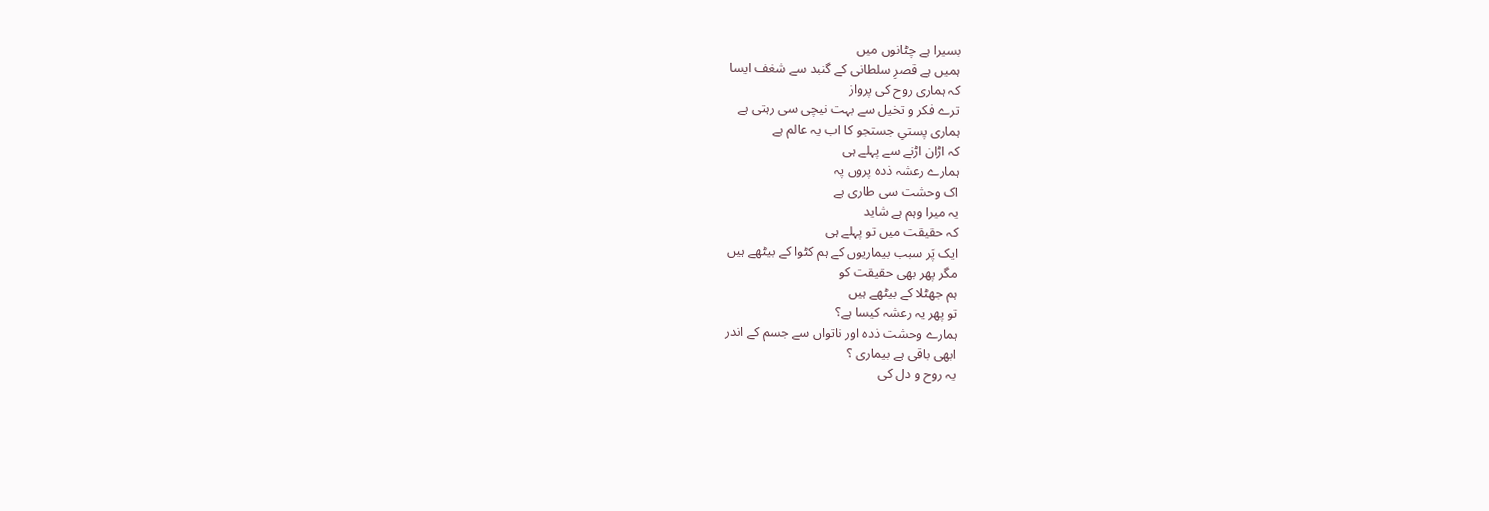بسیرا ہے چٹانوں میں
ہمیں ہے قصرِ سلطانی کے گنبد سے شغف ایسا
کہ ہماری روح کی پرواز
ترے فکر و تخیل سے بہت نیچی سی رہتی ہے
ہماری پستیِ جستجو کا اب یہ عالم ہے
کہ اڑان اڑنے سے پہلے ہی
ہمارے رعشہ ذدہ پروں پہ
اک وحشت سی طاری ہے
یہ میرا وہم ہے شاید
کہ حقیقت میں تو پہلے ہی
ایک پَر سبب بیماریوں کے ہم کٹوا کے بیٹھے ہیں
مگر پھر بھی حقیقت کو
ہم جھٹلا کے بیٹھے ہیں
تو پھر یہ رعشہ کیسا ہے؟
ہمارے وحشت ذدہ اور ناتواں سے جسم کے اندر
ابھی باقی ہے بیماری ؟
یہ روح و دل کی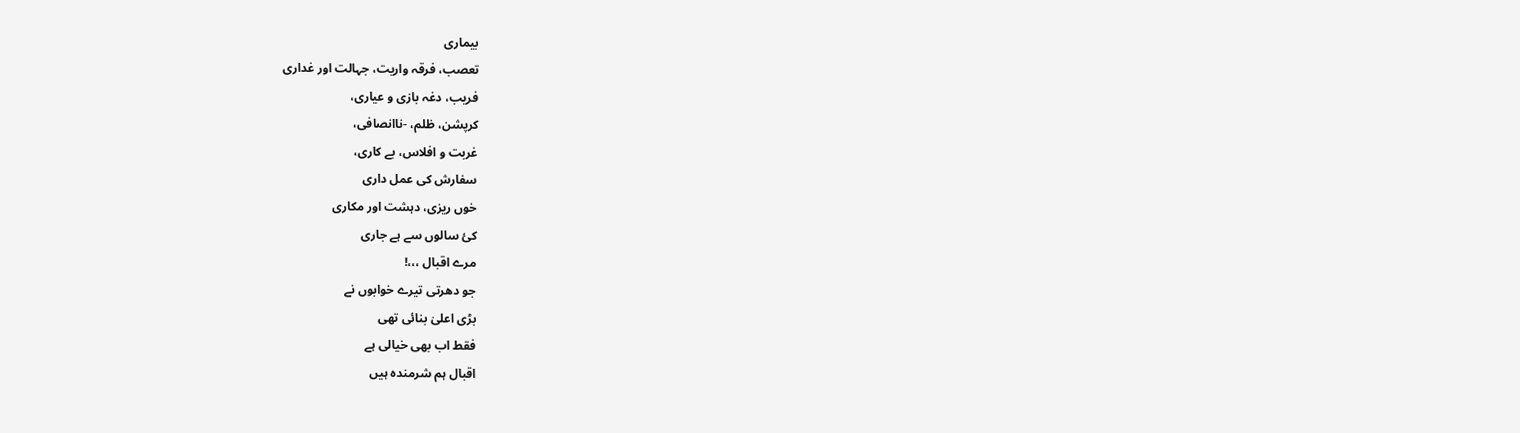بیماری
تعصب، فرقہ واریت، جہالت اور غداری
فریب، دغہ بازی و عیاری،
کرپشن، ظلم، -ناانصافی،
غربت و افلاس، بے کاری،
سفارش کی عمل داری
خوں ریزی، دہشت اور مکاری
کئ سالوں سے ہے جاری
مرے اقبال ،،،!
جو دھرتی تیرے خوابوں نے
بڑی اعلیٰ بنائی تھی
فقط اب بھی خیالی ہے
اقبال ہم شرمندہ ہیں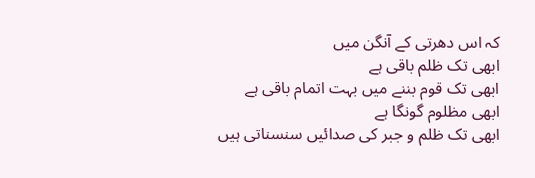کہ اس دھرتی کے آنگن میں
ابھی تک ظلم باقی ہے
ابھی تک قوم بننے میں بہت اتمام باقی ہے
ابھی مظلوم گونگا ہے
ابھی تک ظلم و جبر کی صدائیں سنسناتی ہیں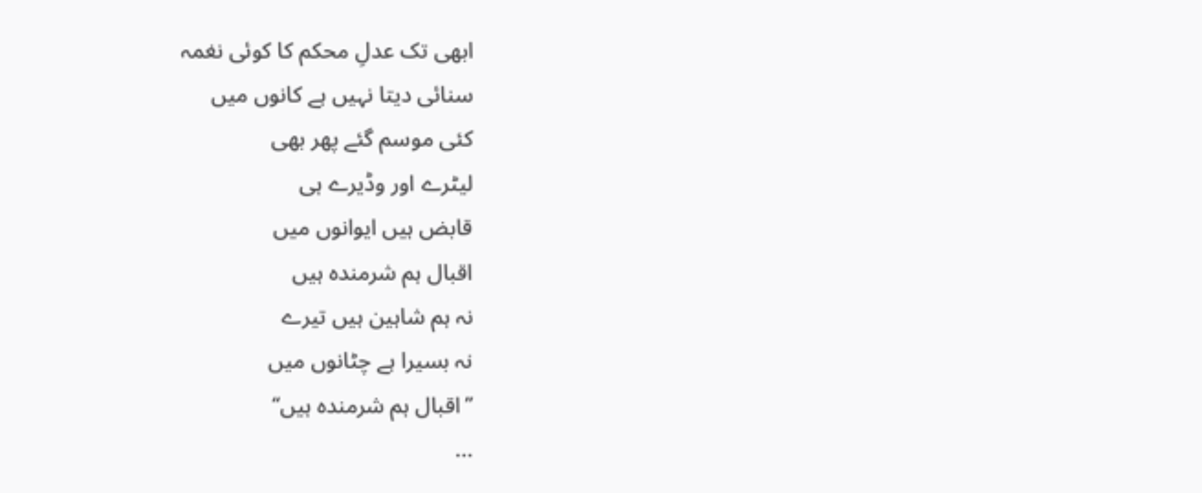ابھی تک عدلِ محکم کا کوئی نغمہ
سنائی دیتا نہیں ہے کانوں میں
کئی موسم گئے پھر بھی
لیٹرے اور وڈیرے ہی
قابض ہیں ایوانوں میں
اقبال ہم شرمندہ ہیں
نہ ہم شاہین ہیں تیرے
نہ بسیرا ہے چٹانوں میں
’’اقبال ہم شرمندہ ہیں‘‘
...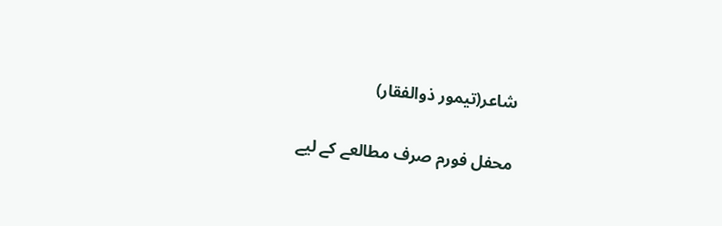شاعر(تیمور ذوالفقار)

محفل فورم صرف مطالعے کے لیے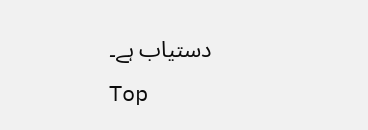دستیاب ہے۔
Top